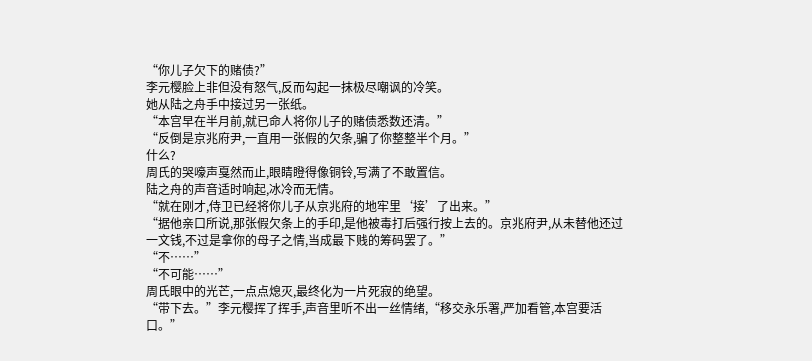“你儿子欠下的赌债?”
李元樱脸上非但没有怒气,反而勾起一抹极尽嘲讽的冷笑。
她从陆之舟手中接过另一张纸。
“本宫早在半月前,就已命人将你儿子的赌债悉数还清。”
“反倒是京兆府尹,一直用一张假的欠条,骗了你整整半个月。”
什么?
周氏的哭嚎声戛然而止,眼睛瞪得像铜铃,写满了不敢置信。
陆之舟的声音适时响起,冰冷而无情。
“就在刚才,侍卫已经将你儿子从京兆府的地牢里‘接’了出来。”
“据他亲口所说,那张假欠条上的手印,是他被毒打后强行按上去的。京兆府尹,从未替他还过一文钱,不过是拿你的母子之情,当成最下贱的筹码罢了。”
“不……”
“不可能……”
周氏眼中的光芒,一点点熄灭,最终化为一片死寂的绝望。
“带下去。”李元樱挥了挥手,声音里听不出一丝情绪,“移交永乐署,严加看管,本宫要活口。”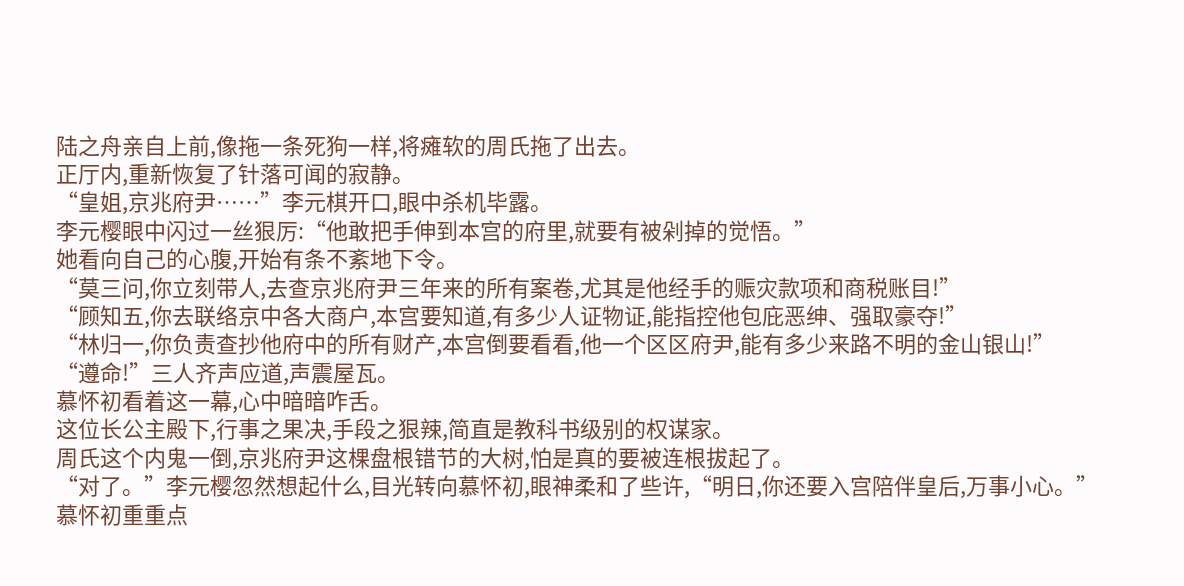陆之舟亲自上前,像拖一条死狗一样,将瘫软的周氏拖了出去。
正厅内,重新恢复了针落可闻的寂静。
“皇姐,京兆府尹……”李元棋开口,眼中杀机毕露。
李元樱眼中闪过一丝狠厉:“他敢把手伸到本宫的府里,就要有被剁掉的觉悟。”
她看向自己的心腹,开始有条不紊地下令。
“莫三问,你立刻带人,去查京兆府尹三年来的所有案卷,尤其是他经手的赈灾款项和商税账目!”
“顾知五,你去联络京中各大商户,本宫要知道,有多少人证物证,能指控他包庇恶绅、强取豪夺!”
“林归一,你负责查抄他府中的所有财产,本宫倒要看看,他一个区区府尹,能有多少来路不明的金山银山!”
“遵命!”三人齐声应道,声震屋瓦。
慕怀初看着这一幕,心中暗暗咋舌。
这位长公主殿下,行事之果决,手段之狠辣,简直是教科书级别的权谋家。
周氏这个内鬼一倒,京兆府尹这棵盘根错节的大树,怕是真的要被连根拔起了。
“对了。”李元樱忽然想起什么,目光转向慕怀初,眼神柔和了些许,“明日,你还要入宫陪伴皇后,万事小心。”
慕怀初重重点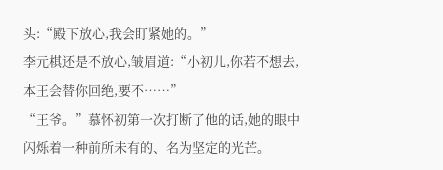头:“殿下放心,我会盯紧她的。”
李元棋还是不放心,皱眉道:“小初儿,你若不想去,本王会替你回绝,要不……”
“王爷。”慕怀初第一次打断了他的话,她的眼中闪烁着一种前所未有的、名为坚定的光芒。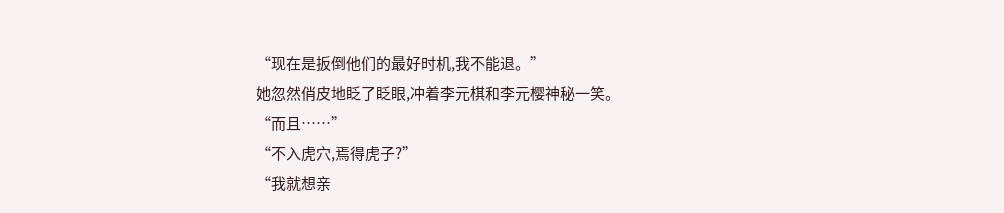“现在是扳倒他们的最好时机,我不能退。”
她忽然俏皮地眨了眨眼,冲着李元棋和李元樱神秘一笑。
“而且……”
“不入虎穴,焉得虎子?”
“我就想亲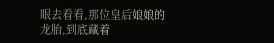眼去看看,那位皇后娘娘的龙胎,到底藏着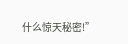什么惊天秘密!”